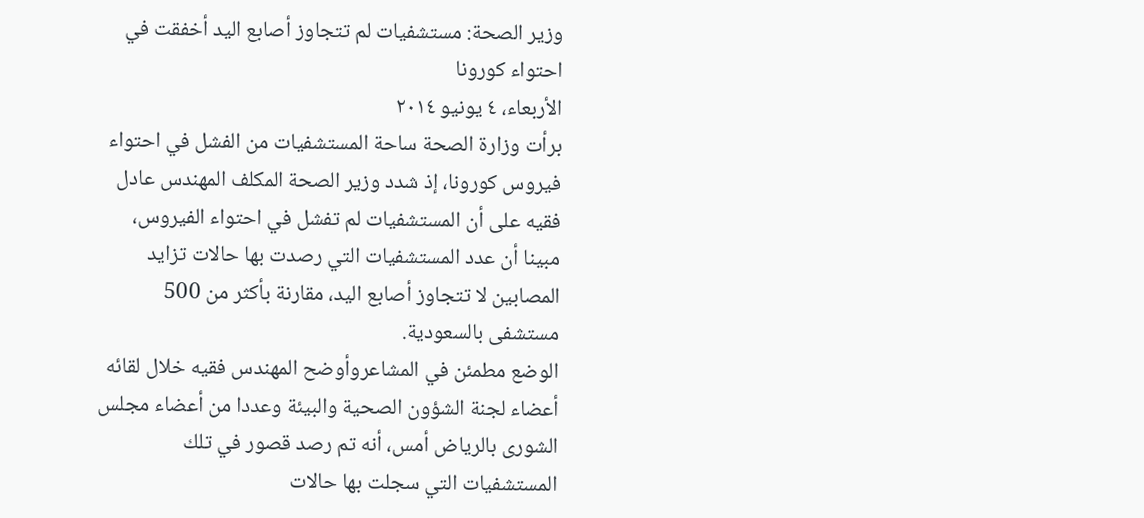وزير الصحة: مستشفيات لم تتجاوز أصابع اليد أخفقت في احتواء كورونا
الأربعاء، ٤ يونيو ٢٠١٤
برأت وزارة الصحة ساحة المستشفيات من الفشل في احتواء فيروس كورونا، إذ شدد وزير الصحة المكلف المهندس عادل فقيه على أن المستشفيات لم تفشل في احتواء الفيروس، مبينا أن عدد المستشفيات التي رصدت بها حالات تزايد المصابين لا تتجاوز أصابع اليد، مقارنة بأكثر من 500 مستشفى بالسعودية.
الوضع مطمئن في المشاعروأوضح المهندس فقيه خلال لقائه أعضاء لجنة الشؤون الصحية والبيئة وعددا من أعضاء مجلس الشورى بالرياض أمس، أنه تم رصد قصور في تلك المستشفيات التي سجلت بها حالات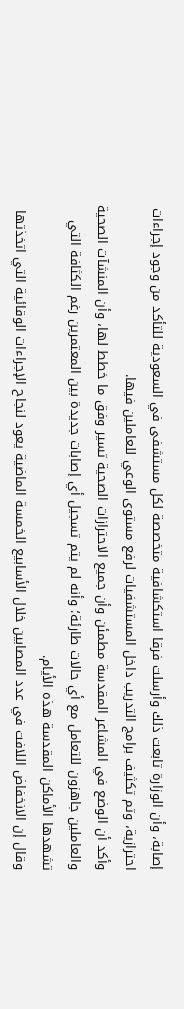إصابة، وأن الوزارة تابعت ذلك وأرسلت فرقا استكشافية متخصصة لكل مستشفى في السعودية للتأكد من وجود إجراءات احترازية، وتم تكثيف برامج التدريب داخل المستشفيات لرفع مستوى الوعي للعاملين فيها.
وأكد أن الوضع في المشاعر المقدسة مطمئن وأن جميع الاحترازات الصحية تسير وفق ما خطط لها، وأن المنشآت الصحية والعاملين جاهزون للتعامل مع أي حالات طارئة؛ وأنه لم يتم تسجيل أي إصابات جديدة بين المعتمرين رغم الكثافة التي تشهدها الأماكن المقدسة هذه الأيام.
وقال إن الانخفاض اللافت في عدد المصابين خلال الأسابيع الخمسة الماضية يعود لنجاح الإجراءات الوقائية التي اتخذتها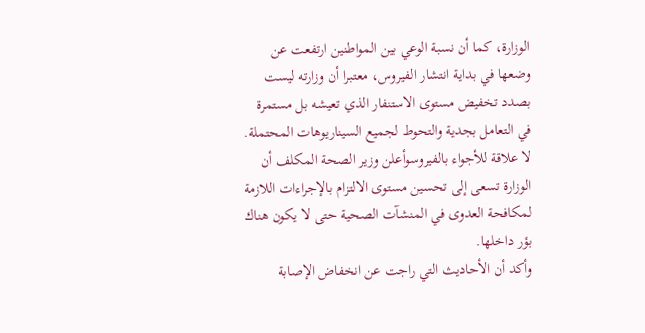الوزارة، كما أن نسبة الوعي بين المواطنين ارتفعت عن وضعها في بداية انتشار الفيروس، معتبرا أن وزارته ليست بصدد تخفيض مستوى الاستنفار الذي تعيشه بل مستمرة في التعامل بجدية والتحوط لجميع السيناريوهات المحتملة.
لا علاقة للأجواء بالفيروسوأعلن وزير الصحة المكلف أن الوزارة تسعى إلى تحسين مستوى الالتزام بالإجراءات اللازمة لمكافحة العدوى في المنشآت الصحية حتى لا يكون هناك بؤر داخلها.
وأكد أن الأحاديث التي راجت عن انخفاض الإصابة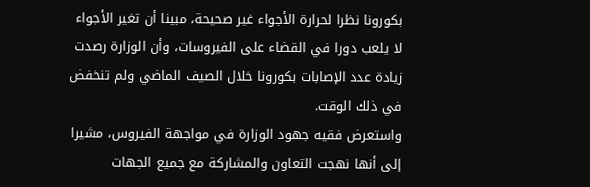بكورونا نظرا لحرارة الأجواء غير صحيحة، مبينا أن تغير الأجواء لا يلعب دورا في القضاء على الفيروسات، وأن الوزارة رصدت زيادة عدد الإصابات بكورونا خلال الصيف الماضي ولم تنخفض في ذلك الوقت.
واستعرض فقيه جهود الوزارة في مواجهة الفيروس، مشيرا إلى أنها نهجت التعاون والمشاركة مع جميع الجهات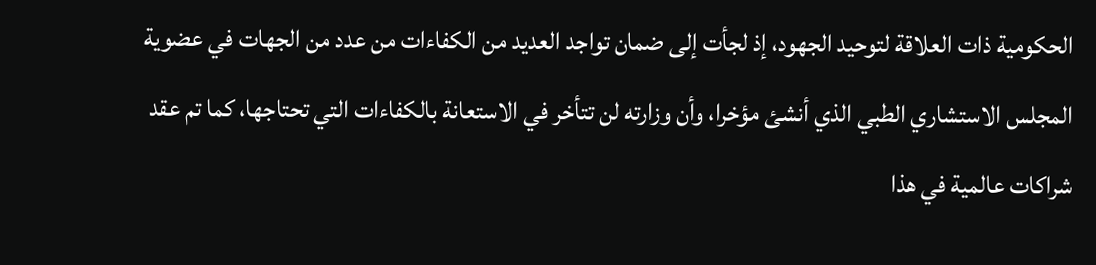الحكومية ذات العلاقة لتوحيد الجهود، إذ لجأت إلى ضمان تواجد العديد من الكفاءات من عدد من الجهات في عضوية المجلس الاستشاري الطبي الذي أنشئ مؤخرا، وأن وزارته لن تتأخر في الاستعانة بالكفاءات التي تحتاجها، كما تم عقد شراكات عالمية في هذا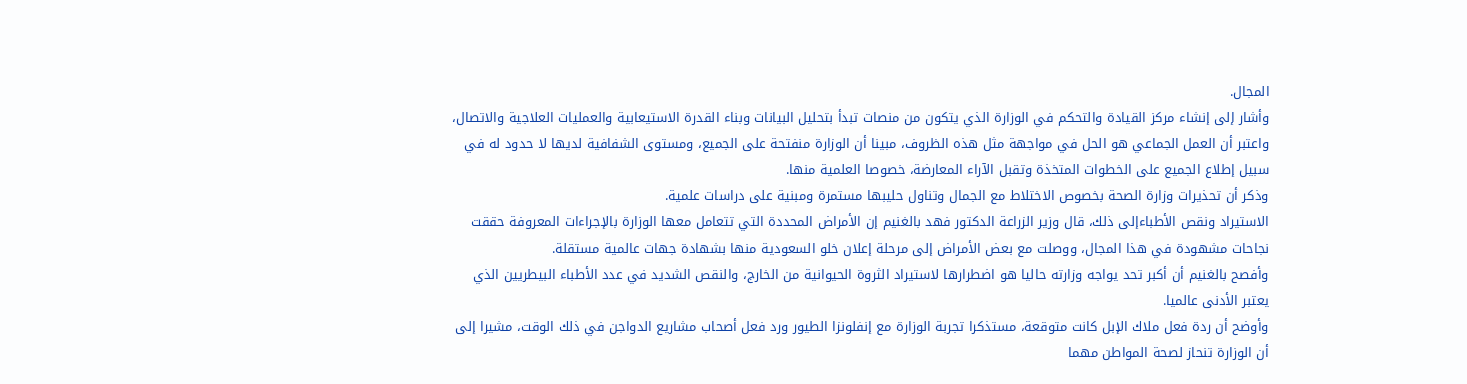المجال.
وأشار إلى إنشاء مركز القيادة والتحكم في الوزارة الذي يتكون من منصات تبدأ بتحليل البيانات وبناء القدرة الاستيعابية والعمليات العلاجية والاتصال، واعتبر أن العمل الجماعي هو الحل في مواجهة مثل هذه الظروف، مبينا أن الوزارة منفتحة على الجميع، ومستوى الشفافية لديها لا حدود له في سبيل إطلاع الجميع على الخطوات المتخذة وتقبل الآراء المعارضة، خصوصا العلمية منها.
وذكر أن تحذيرات وزارة الصحة بخصوص الاختلاط مع الجمال وتناول حليبها مستمرة ومبنية على دراسات علمية.
الاستيراد ونقص الأطباءإلى ذلك، قال وزير الزراعة الدكتور فهد بالغنيم إن الأمراض المحددة التي تتعامل معها الوزارة بالإجراءات المعروفة حققت نجاحات مشهودة في هذا المجال، ووصلت مع بعض الأمراض إلى مرحلة إعلان خلو السعودية منها بشهادة جهات عالمية مستقلة.
وأفصح بالغنيم أن أكبر تحد يواجه وزارته حاليا هو اضطرارها لاستيراد الثروة الحيوانية من الخارج، والنقص الشديد في عدد الأطباء البيطريين الذي يعتبر الأدنى عالميا.
وأوضح أن ردة فعل ملاك الإبل كانت متوقعة، مستذكرا تجربة الوزارة مع إنفلونزا الطيور ورد فعل أصحاب مشاريع الدواجن في ذلك الوقت، مشيرا إلى أن الوزارة تنحاز لصحة المواطن مهما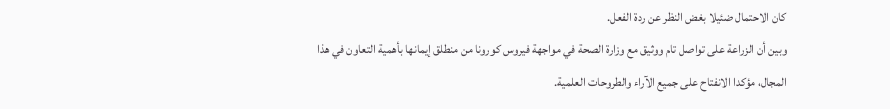كان الاحتمال ضئيلا بغض النظر عن ردة الفعل.
وبين أن الزراعة على تواصل تام ووثيق مع وزارة الصحة في مواجهة فيروس كورونا من منطلق إيمانها بأهمية التعاون في هذا المجال، مؤكدا الانفتاح على جميع الآراء والطروحات العلمية.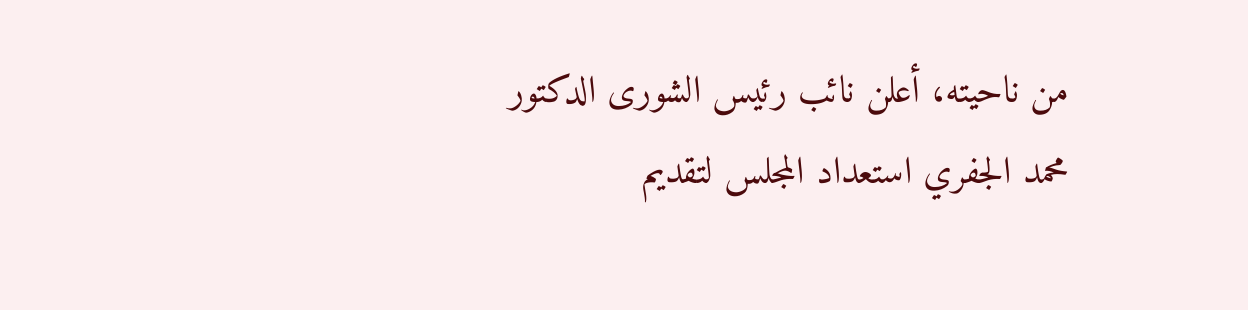من ناحيته، أعلن نائب رئيس الشورى الدكتور محمد الجفري استعداد المجلس لتقديم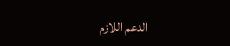الدعم اللازم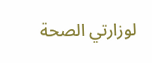لوزارتي الصحة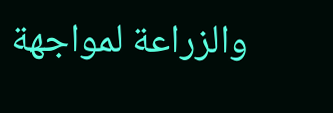والزراعة لمواجهة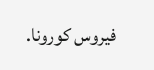فيروس كورونا.